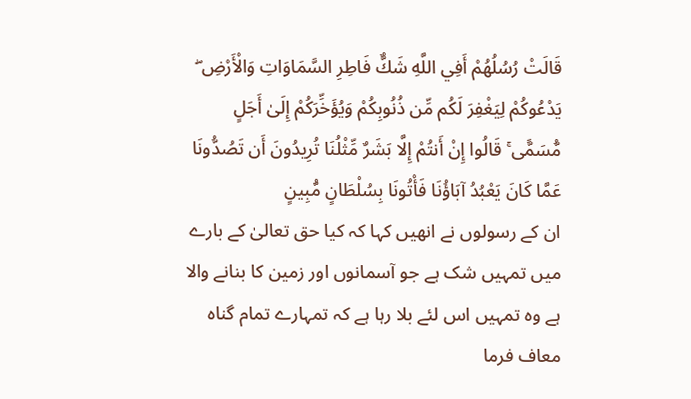قَالَتْ رُسُلُهُمْ أَفِي اللَّهِ شَكٌّ فَاطِرِ السَّمَاوَاتِ وَالْأَرْضِ ۖ يَدْعُوكُمْ لِيَغْفِرَ لَكُم مِّن ذُنُوبِكُمْ وَيُؤَخِّرَكُمْ إِلَىٰ أَجَلٍ مُّسَمًّى ۚ قَالُوا إِنْ أَنتُمْ إِلَّا بَشَرٌ مِّثْلُنَا تُرِيدُونَ أَن تَصُدُّونَا عَمَّا كَانَ يَعْبُدُ آبَاؤُنَا فَأْتُونَا بِسُلْطَانٍ مُّبِينٍ
ان کے رسولوں نے انھیں کہا کہ کیا حق تعالیٰ کے بارے میں تمہیں شک ہے جو آسمانوں اور زمین کا بنانے والا ہے وہ تمہیں اس لئے بلا رہا ہے کہ تمہارے تمام گناہ معاف فرما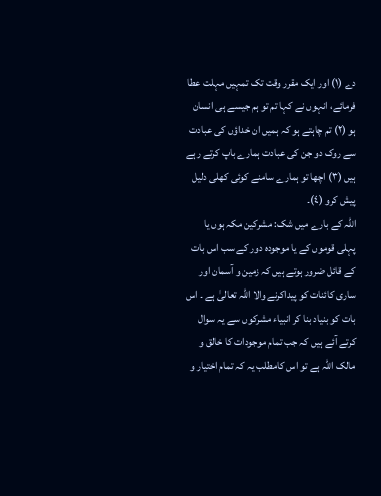دے (١) اور ایک مقرر وقت تک تمہیں مہلت عطا فرمائے، انہوں نے کہا تم تو ہم جیسے ہی انسان ہو (٢) تم چاہتے ہو کہ ہمیں ان خداؤں کی عبادت سے روک دو جن کی عبادت ہمارے باپ کرتے رہے ہیں (٣) اچھا تو ہمارے سامنے کوئی کھلی دلیل پیش کرو (٤)۔
اللہ کے بارے میں شک: مشرکین مکہ ہوں یا پہلی قوموں کے یا موجودہ دور کے سب اس بات کے قائل ضرور ہوتے ہیں کہ زمین و آسمان اور ساری کائنات کو پیداکرنے والا اللہ تعالیٰ ہے ۔ اس بات کو بنیاد بنا کر انبیاء مشرکوں سے یہ سوال کرتے آئے ہیں کہ جب تمام موجودات کا خالق و مالک اللہ ہے تو اس کامطلب یہ کہ تمام اختیار و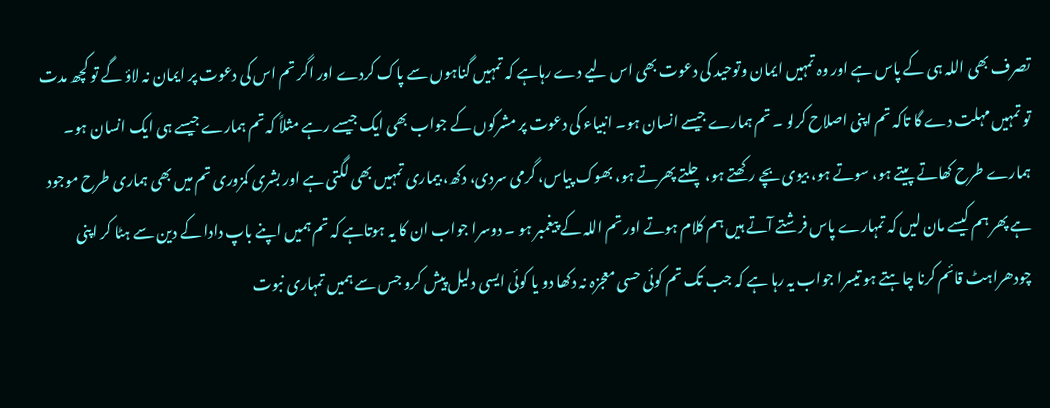تصرف بھی اللہ ہی کے پاس ہے اور وہ تمہیں ایمان وتوحید کی دعوت بھی اس لیے دے رہاہے کہ تمہیں گناہوں سے پاک کردے اور اگر تم اس کی دعوت پر ایمان نہ لاؤ گے تو کچھ مدت تو تمہیں مہلت دے گا تاکہ تم اپنی اصلاح کرلو ۔ تم ہمارے جیسے انسان ہو۔ انبیاء کی دعوت پر مشرکوں کے جواب بھی ایک جیسے رہے مثلاً کہ تم ہمارے جیسے ہی ایک انسان ہو۔ ہمارے طرح کھاتے پیتے ہو، سوتے ہو، بیوی بچے رکھتے ہو، چلتے پھرتے ہو، بھوک پیاس، گرمی سردی، دکھ، بیماری تمہیں بھی لگتی ہے اور بشری کمزوری تم میں بھی ہماری طرح موجود ہے پھر ہم کیسے مان لیں کہ تمہارے پاس فرشتے آتے ہیں ہم کلام ہوتے اور تم اللہ کے پیغمبر ہو ۔ دوسرا جواب ان کا یہ ہوتاہے کہ تم ہمیں اپنے باپ دادا کے دین سے ہٹا کر اپنی چودھراہٹ قائم کرنا چاہتے ہو تیسرا جواب یہ رہا ہے کہ جب تک تم کوئی حسی معجزہ نہ دکھا دو یا کوئی ایسی دلیل پیش کرو جس سے ہمیں تمہاری نبوت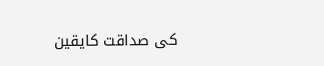کی صداقت کایقین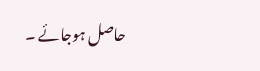حاصل ہوجائے ۔